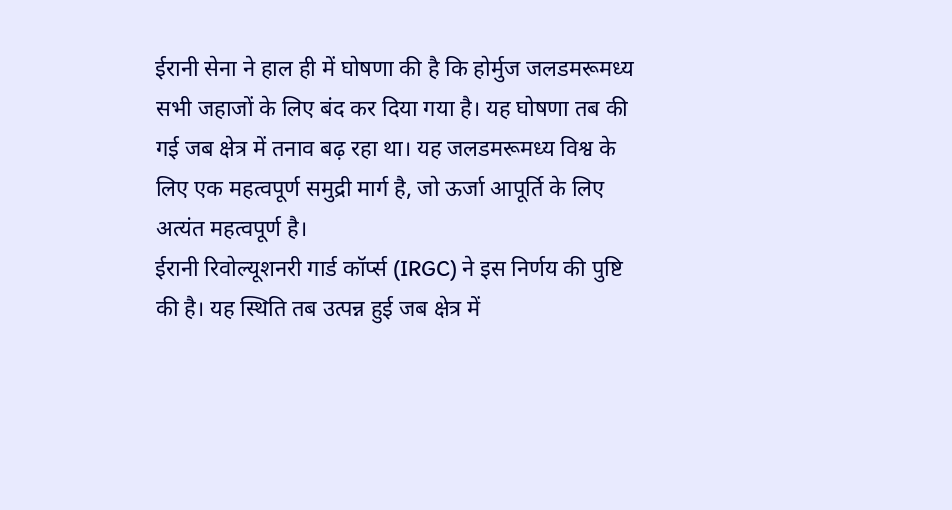ईरानी सेना ने हाल ही में घोषणा की है कि होर्मुज जलडमरूमध्य सभी जहाजों के लिए बंद कर दिया गया है। यह घोषणा तब की गई जब क्षेत्र में तनाव बढ़ रहा था। यह जलडमरूमध्य विश्व के लिए एक महत्वपूर्ण समुद्री मार्ग है, जो ऊर्जा आपूर्ति के लिए अत्यंत महत्वपूर्ण है।
ईरानी रिवोल्यूशनरी गार्ड कॉर्प्स (IRGC) ने इस निर्णय की पुष्टि की है। यह स्थिति तब उत्पन्न हुई जब क्षेत्र में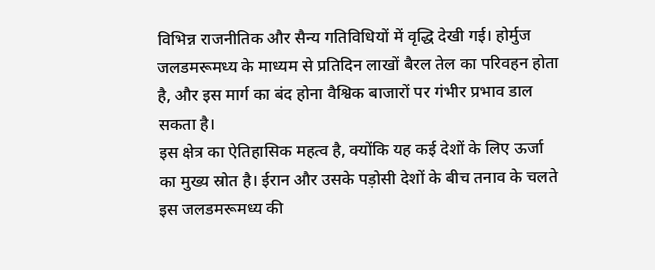विभिन्न राजनीतिक और सैन्य गतिविधियों में वृद्धि देखी गई। होर्मुज जलडमरूमध्य के माध्यम से प्रतिदिन लाखों बैरल तेल का परिवहन होता है, और इस मार्ग का बंद होना वैश्विक बाजारों पर गंभीर प्रभाव डाल सकता है।
इस क्षेत्र का ऐतिहासिक महत्व है, क्योंकि यह कई देशों के लिए ऊर्जा का मुख्य स्रोत है। ईरान और उसके पड़ोसी देशों के बीच तनाव के चलते इस जलडमरूमध्य की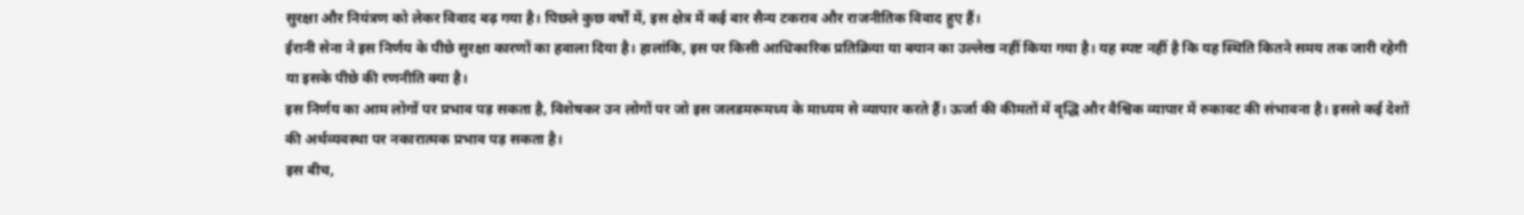सुरक्षा और नियंत्रण को लेकर विवाद बढ़ गया है। पिछले कुछ वर्षों में, इस क्षेत्र में कई बार सैन्य टकराव और राजनीतिक विवाद हुए हैं।
ईरानी सेना ने इस निर्णय के पीछे सुरक्षा कारणों का हवाला दिया है। हालांकि, इस पर किसी आधिकारिक प्रतिक्रिया या बयान का उल्लेख नहीं किया गया है। यह स्पष्ट नहीं है कि यह स्थिति कितने समय तक जारी रहेगी या इसके पीछे की रणनीति क्या है।
इस निर्णय का आम लोगों पर प्रभाव पड़ सकता है, विशेषकर उन लोगों पर जो इस जलडमरूमध्य के माध्यम से व्यापार करते हैं। ऊर्जा की कीमतों में वृद्धि और वैश्विक व्यापार में रुकावट की संभावना है। इससे कई देशों की अर्थव्यवस्था पर नकारात्मक प्रभाव पड़ सकता है।
इस बीच,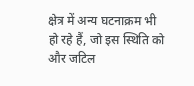क्षेत्र में अन्य घटनाक्रम भी हो रहे हैं, जो इस स्थिति को और जटिल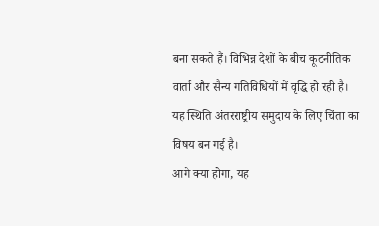बना सकते हैं। विभिन्न देशों के बीच कूटनीतिक वार्ता और सैन्य गतिविधियों में वृद्धि हो रही है। यह स्थिति अंतरराष्ट्रीय समुदाय के लिए चिंता का विषय बन गई है।
आगे क्या होगा, यह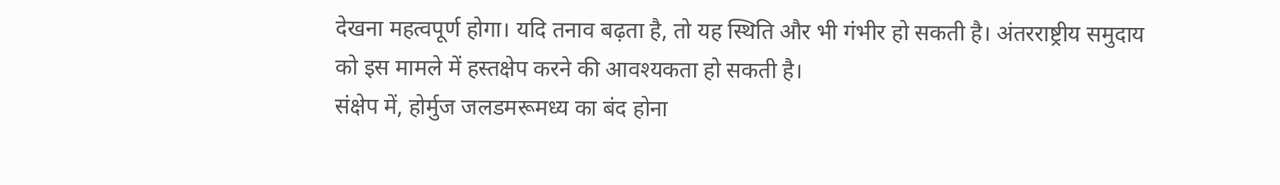देखना महत्वपूर्ण होगा। यदि तनाव बढ़ता है, तो यह स्थिति और भी गंभीर हो सकती है। अंतरराष्ट्रीय समुदाय को इस मामले में हस्तक्षेप करने की आवश्यकता हो सकती है।
संक्षेप में, होर्मुज जलडमरूमध्य का बंद होना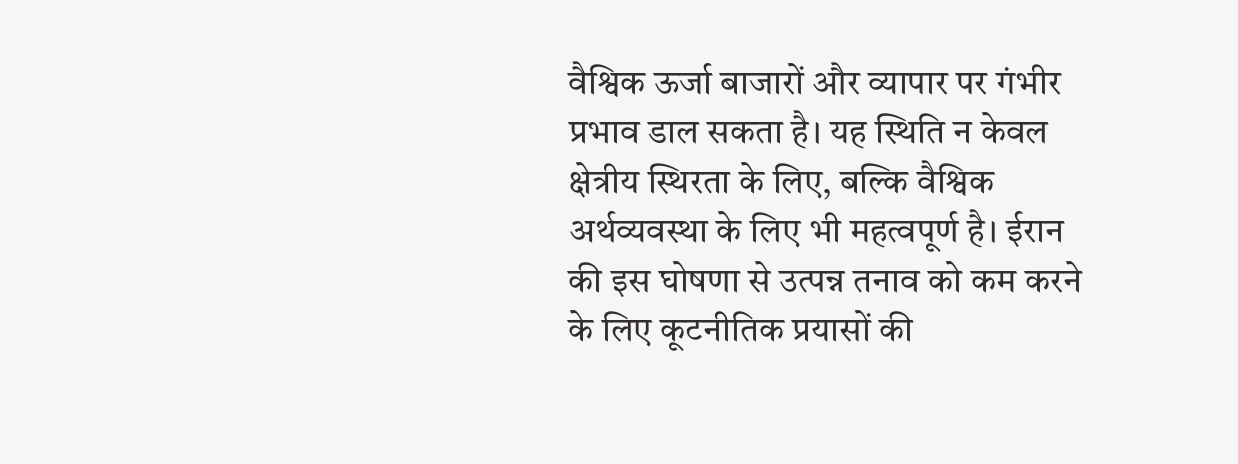वैश्विक ऊर्जा बाजारों और व्यापार पर गंभीर प्रभाव डाल सकता है। यह स्थिति न केवल क्षेत्रीय स्थिरता के लिए, बल्कि वैश्विक अर्थव्यवस्था के लिए भी महत्वपूर्ण है। ईरान की इस घोषणा से उत्पन्न तनाव को कम करने के लिए कूटनीतिक प्रयासों की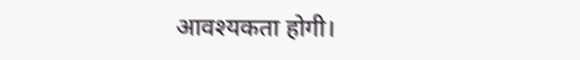आवश्यकता होगी।